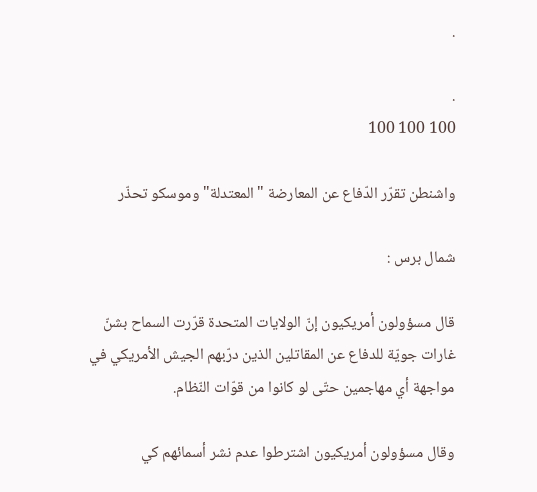.

.
100 100 100

واشنطن تقرّر الدّفاع عن المعارضة "المعتدلة" وموسكو تحذّر

شمال برس :

قال مسؤولون أمريكيون إنّ الولايات المتحدة قرّرت السماح بشنّ غارات جويّة للدفاع عن المقاتلين الذين درّبهم الجيش الأمريكي في مواجهة أي مهاجمين حتّى لو كانوا من قوّات النّظام.

وقال مسؤولون أمريكيون اشترطوا عدم نشر أسمائهم كي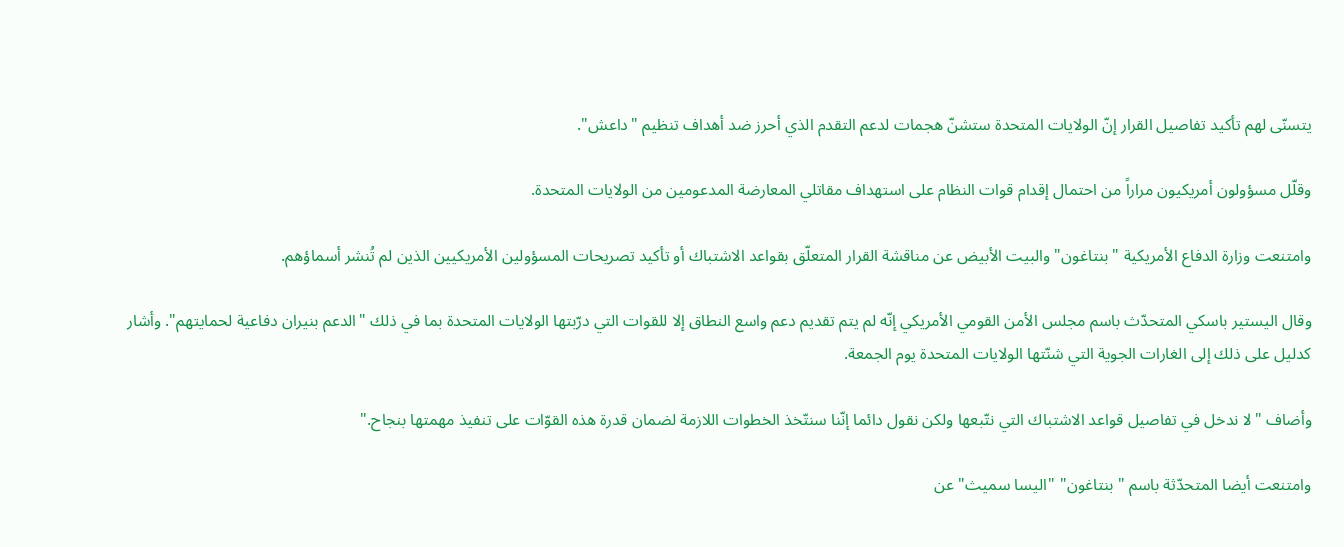يتسنّى لهم تأكيد تفاصيل القرار إنّ الولايات المتحدة ستشنّ هجمات لدعم التقدم الذي أحرز ضد أهداف تنظيم "داعش".

وقلّل مسؤولون أمريكيون مراراً من احتمال إقدام قوات النظام على استهداف مقاتلي المعارضة المدعومين من الولايات المتحدة.

وامتنعت وزارة الدفاع الأمريكية "بنتاغون" والبيت الأبيض عن مناقشة القرار المتعلّق بقواعد الاشتباك أو تأكيد تصريحات المسؤولين الأمريكيين الذين لم تُنشر أسماؤهم.

وقال اليستير باسكي المتحدّث باسم مجلس الأمن القومي الأمريكي إنّه لم يتم تقديم دعم واسع النطاق إلا للقوات التي درّبتها الولايات المتحدة بما في ذلك "الدعم بنيران دفاعية لحمايتهم". وأشار كدليل على ذلك إلى الغارات الجوية التي شنّتها الولايات المتحدة يوم الجمعة.

وأضاف "لا ندخل في تفاصيل قواعد الاشتباك التي نتّبعها ولكن نقول دائما إنّنا سنتّخذ الخطوات اللازمة لضمان قدرة هذه القوّات على تنفيذ مهمتها بنجاح."

وامتنعت أيضا المتحدّثة باسم "بنتاغون" "اليسا سميث" عن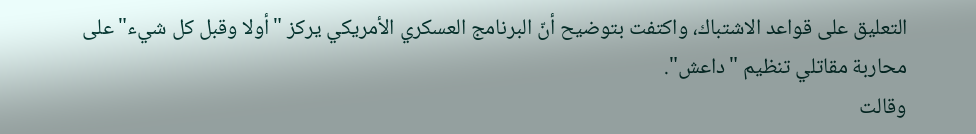التعليق على قواعد الاشتباك، واكتفت بتوضيح أنّ البرنامج العسكري الأمريكي يركز "أولا وقبل كل شيء" على محاربة مقاتلي تنظيم "داعش".
وقالت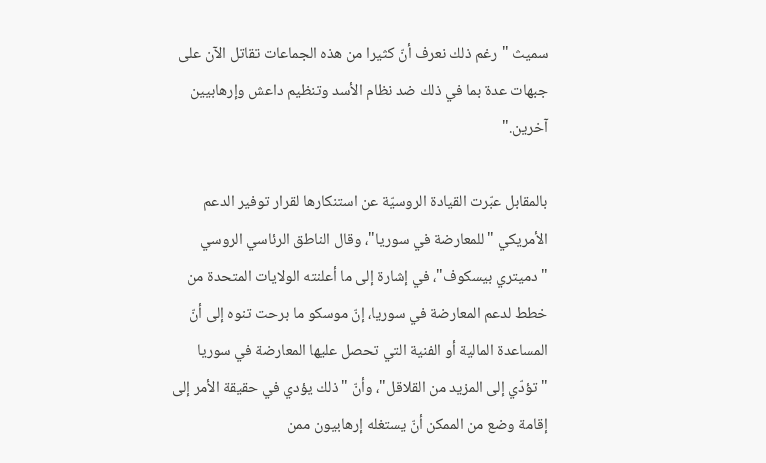سميث "رغم ذلك نعرف أنّ كثيرا من هذه الجماعات تقاتل الآن على جبهات عدة بما في ذلك ضد نظام الأسد وتنظيم داعش وإرهابيين آخرين."

بالمقابل عبّرت القيادة الروسيّة عن استنكارها لقرار توفير الدعم الأمريكي "للمعارضة في سوريا"، وقال الناطق الرئاسي الروسي "دميتري بيسكوف"، في إشارة إلى ما أعلنته الولايات المتحدة من خطط لدعم المعارضة في سوريا، إنّ موسكو ما برحت تنوه إلى أنّ المساعدة المالية أو الفنية التي تحصل عليها المعارضة في سوريا "تؤدّي إلى المزيد من القلاقل"، وأنّ "ذلك يؤدي في حقيقة الأمر إلى إقامة وضع من الممكن أنّ يستغله إرهابيون ممن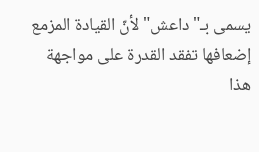يسمى بـ"داعش" لأنّ القيادة المزمع إضعافها تفقد القدرة على مواجهة هذا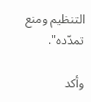التنظيم ومنع تمدّده".

وأكد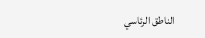الناطق الرئاسي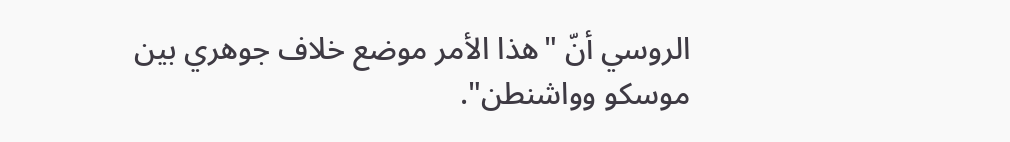الروسي أنّ "هذا الأمر موضع خلاف جوهري بين موسكو وواشنطن".